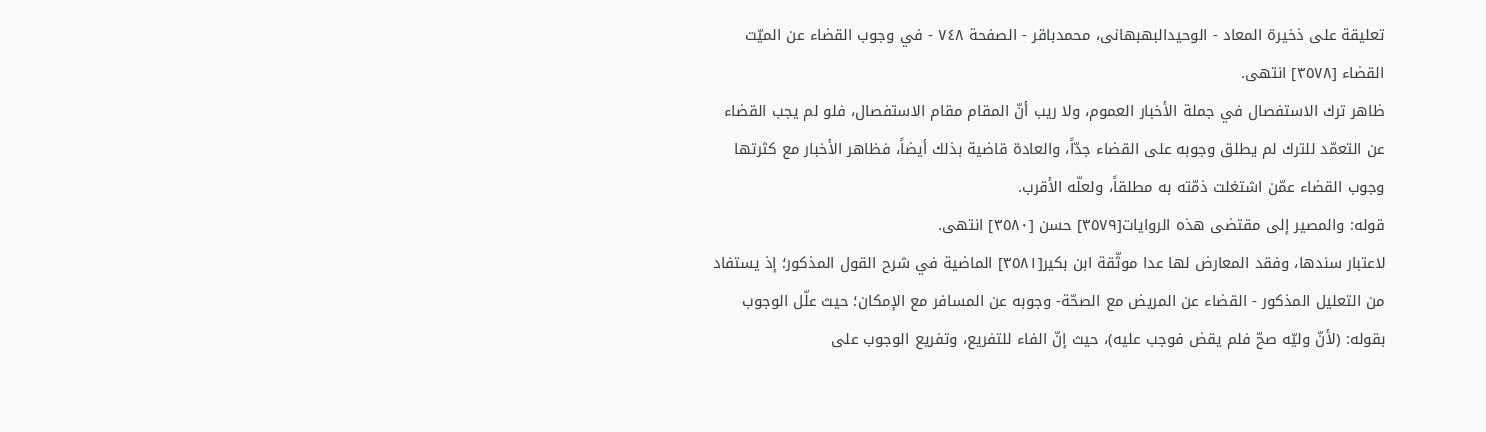تعلیقة علی ذخیرة المعاد - الوحیدالبهبهانی، محمدباقر - الصفحة ٧٤٨ - في وجوب القضاء عن الميّت
القضاء [٣٥٧٨] انتهى.
ظاهر ترك الاستفصال في جملة الأخبار العموم، ولا ريب أنّ المقام مقام الاستفصال، فلو لم يجب القضاء عن التعمّد للترك لم يطلق وجوبه على القضاء جدّاً، والعادة قاضية بذلك أيضاً، فظاهر الأخبار مع كثرتها وجوب القضاء عمّن اشتغلت ذمّته به مطلقاً، ولعلّه الأقرب.
قوله: والمصير إلى مقتضى هذه الروايات[٣٥٧٩] حسن [٣٥٨٠] انتهى.
لاعتبار سندها، وفقد المعارض لها عدا موثّقة ابن بكير[٣٥٨١] الماضية في شرح القول المذكور؛ إذ يستفاد من التعليل المذكور - القضاء عن المريض مع الصحّة- وجوبه عن المسافر مع الإمكان؛ حيث علّل الوجوب بقوله: (لأنّ وليّه صحّ فلم يقض فوجب عليه)، حيث إنّ الفاء للتفريع، وتفريع الوجوب على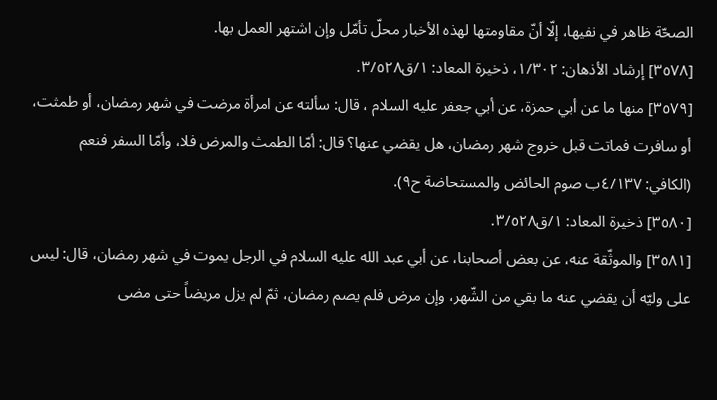الصحّة ظاهر في نفيها، إلّا أنّ مقاومتها لهذه الأخبار محلّ تأمّل وإن اشتهر العمل بها.
[٣٥٧٨] إرشاد الأذهان: ١/٣٠٢، ذخيرة المعاد: ١/ق٣/٥٢٨.
[٣٥٧٩] منها ما عن أبي حمزة، عن أبي جعفر علیه السلام ، قال: سألته عن امرأة مرضت في شهر رمضان، أو طمثت، أو سافرت فماتت قبل خروج شهر رمضان، هل يقضي عنها؟ قال: أمّا الطمث والمرض فلا، وأمّا السفر فنعم (الكافي: ٤/١٣٧ب صوم الحائض والمستحاضة ح٩).
[٣٥٨٠] ذخيرة المعاد: ١/ق٣/٥٢٨.
[٣٥٨١] والموثّقة عنه، عن بعض أصحابنا، عن أبي عبد الله علیه السلام في الرجل يموت في شهر رمضان، قال: ليس على وليّه أن يقضي عنه ما بقي من الشّهر، وإن مرض فلم يصم رمضان، ثمّ لم يزل مريضاً حتى مضى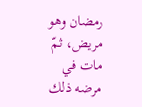رمضان وهو مريض، ثمّ مات في مرضه ذلك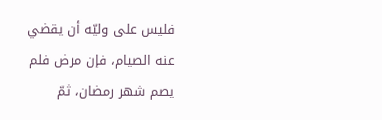فليس على وليّه أن يقضي عنه الصيام، فإن مرض فلم يصم شهر رمضان، ثمّ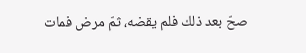صحّ بعد ذلك فلم يقضه، ثمّ مرض فمات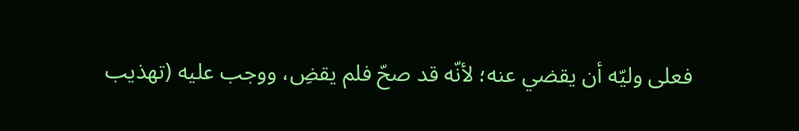فعلى وليّه أن يقضي عنه؛ لأنّه قد صحّ فلم يقضِ، ووجب عليه (تهذيب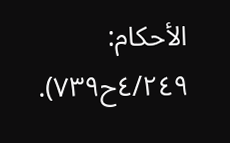الأحكام: ٤/٢٤٩ح٧٣٩).